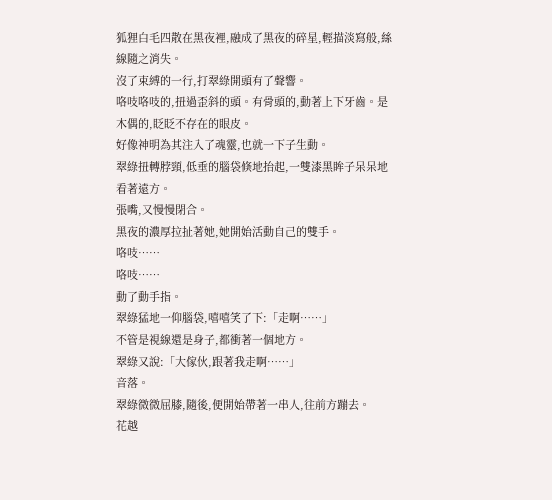狐狸白毛四散在黑夜裡,融成了黑夜的碎星,輕描淡寫般,絲線隨之消失。
沒了束縛的一行,打翠綠開頭有了聲響。
咯吱咯吱的,扭過歪斜的頭。有骨頭的,動著上下牙齒。是木偶的,眨眨不存在的眼皮。
好像神明為其注入了魂靈,也就一下子生動。
翠綠扭轉脖頸,低垂的腦袋倏地抬起,一雙漆黑眸子呆呆地看著遠方。
張嘴,又慢慢閉合。
黑夜的濃厚拉扯著她,她開始活動自己的雙手。
咯吱……
咯吱……
動了動手指。
翠綠猛地一仰腦袋,嘻嘻笑了下:「走啊……」
不管是視線還是身子,都衝著一個地方。
翠綠又說:「大傢伙,跟著我走啊……」
音落。
翠綠微微屈膝,隨後,便開始帶著一串人,往前方蹦去。
花越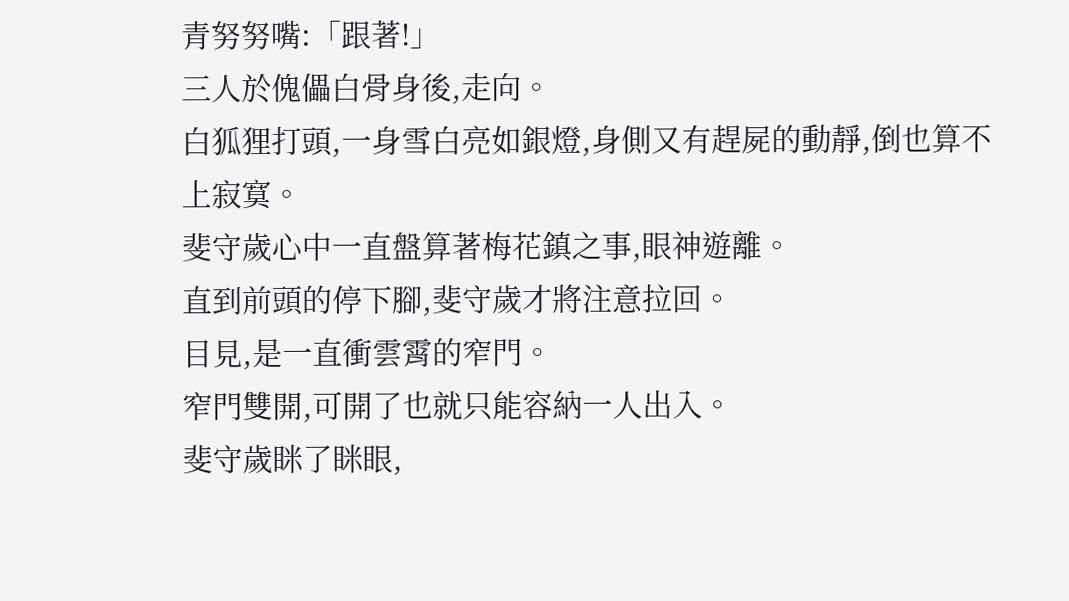青努努嘴:「跟著!」
三人於傀儡白骨身後,走向。
白狐狸打頭,一身雪白亮如銀燈,身側又有趕屍的動靜,倒也算不上寂寞。
斐守歲心中一直盤算著梅花鎮之事,眼神遊離。
直到前頭的停下腳,斐守歲才將注意拉回。
目見,是一直衝雲霄的窄門。
窄門雙開,可開了也就只能容納一人出入。
斐守歲眯了眯眼,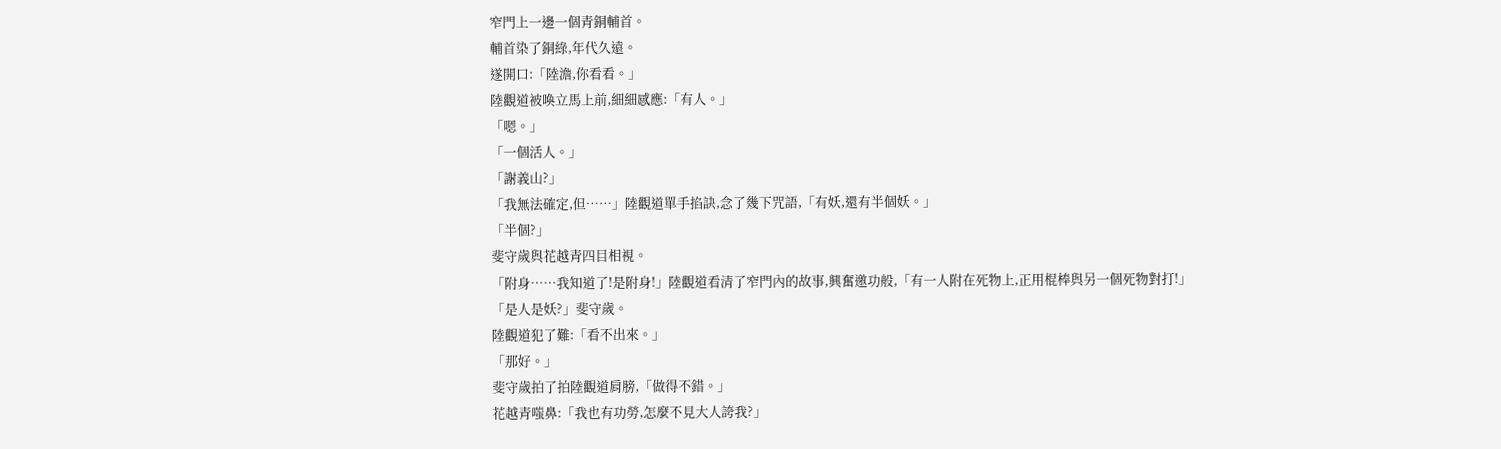窄門上一邊一個青銅輔首。
輔首染了銅綠,年代久遠。
遂開口:「陸澹,你看看。」
陸觀道被喚立馬上前,細細感應:「有人。」
「嗯。」
「一個活人。」
「謝義山?」
「我無法確定,但……」陸觀道單手掐訣,念了幾下咒語,「有妖,還有半個妖。」
「半個?」
斐守歲與花越青四目相視。
「附身……我知道了!是附身!」陸觀道看清了窄門內的故事,興奮邀功般,「有一人附在死物上,正用棍棒與另一個死物對打!」
「是人是妖?」斐守歲。
陸觀道犯了難:「看不出來。」
「那好。」
斐守歲拍了拍陸觀道肩膀,「做得不錯。」
花越青嗤鼻:「我也有功勞,怎麼不見大人誇我?」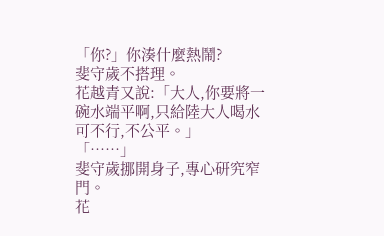「你?」你湊什麼熱鬧?
斐守歲不搭理。
花越青又說:「大人,你要將一碗水端平啊,只給陸大人喝水可不行,不公平。」
「……」
斐守歲挪開身子,專心研究窄門。
花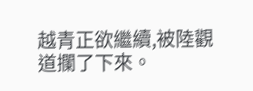越青正欲繼續,被陸觀道攔了下來。